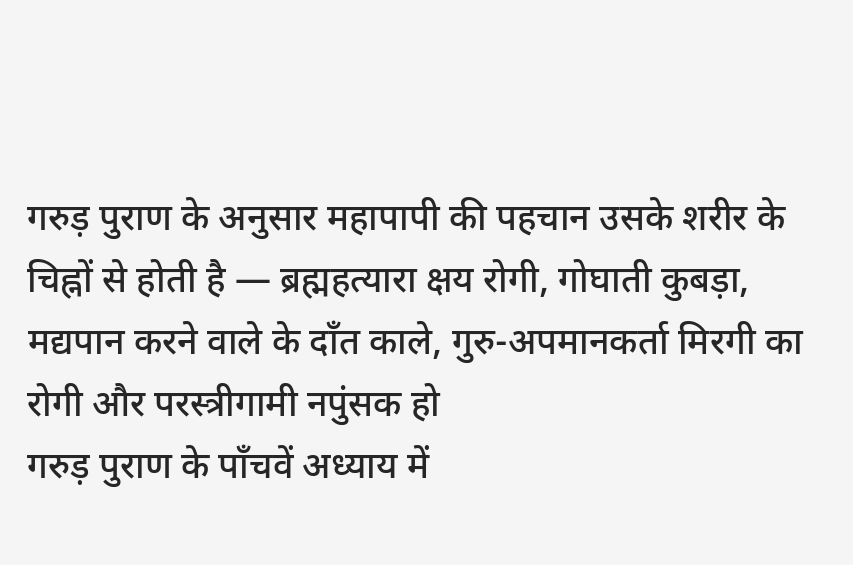गरुड़ पुराण के अनुसार महापापी की पहचान उसके शरीर के चिह्नों से होती है — ब्रह्महत्यारा क्षय रोगी, गोघाती कुबड़ा, मद्यपान करने वाले के दाँत काले, गुरु-अपमानकर्ता मिरगी का रोगी और परस्त्रीगामी नपुंसक हो
गरुड़ पुराण के पाँचवें अध्याय में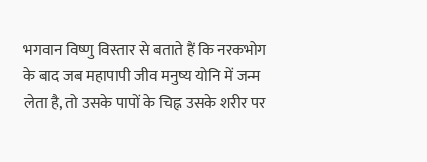भगवान विष्णु विस्तार से बताते हैं कि नरकभोग के बाद जब महापापी जीव मनुष्य योनि में जन्म लेता है, तो उसके पापों के चिह्न उसके शरीर पर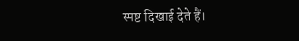स्पष्ट दिखाई देते हैं।